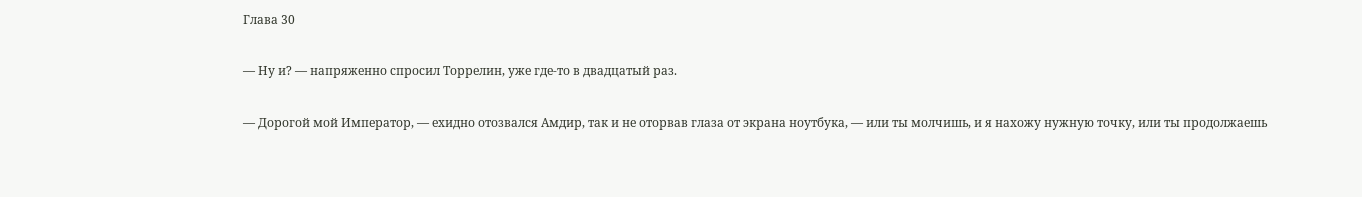Глава 30

— Ну и? — напряженно спросил Торрелин, уже где-то в двадцатый раз.

— Дорогой мой Император, — ехидно отозвался Амдир, так и не оторвав глаза от экрана ноутбука, — или ты молчишь, и я нахожу нужную точку, или ты продолжаешь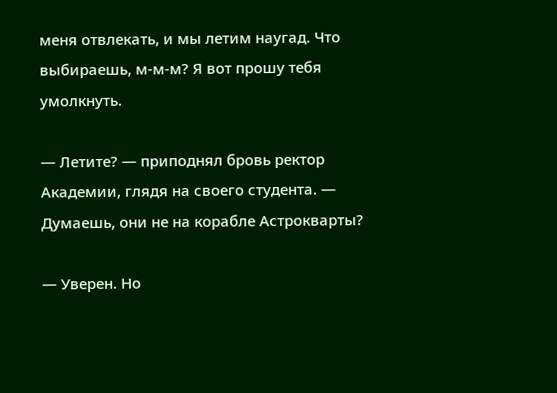меня отвлекать, и мы летим наугад. Что выбираешь, м-м-м? Я вот прошу тебя умолкнуть.

— Летите? — приподнял бровь ректор Академии, глядя на своего студента. — Думаешь, они не на корабле Астрокварты?

— Уверен. Но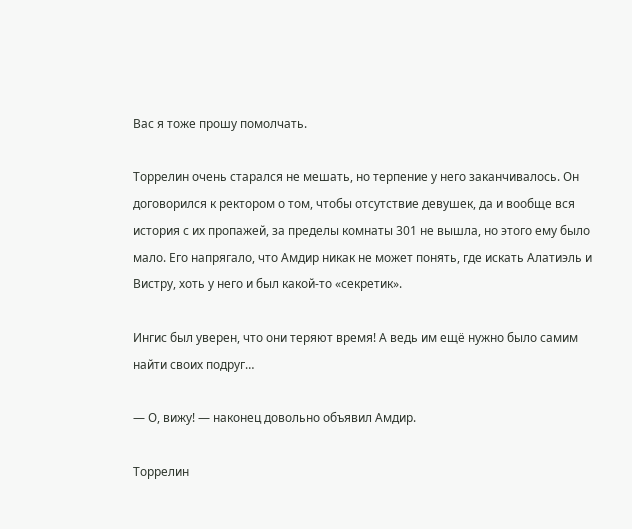Вас я тоже прошу помолчать.

Торрелин очень старался не мешать, но терпение у него заканчивалось. Он договорился к ректором о том, чтобы отсутствие девушек, да и вообще вся история с их пропажей, за пределы комнаты 301 не вышла, но этого ему было мало. Его напрягало, что Амдир никак не может понять, где искать Алатиэль и Вистру, хоть у него и был какой-то «секретик».

Ингис был уверен, что они теряют время! А ведь им ещё нужно было самим найти своих подруг…

— О, вижу! — наконец довольно объявил Амдир.

Торрелин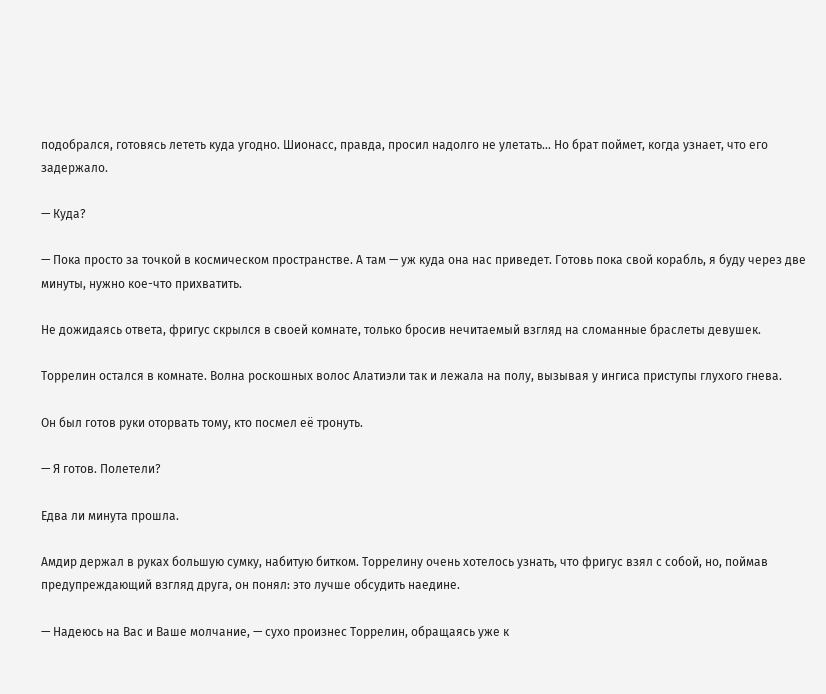подобрался, готовясь лететь куда угодно. Шионасс, правда, просил надолго не улетать… Но брат поймет, когда узнает, что его задержало.

— Куда?

— Пока просто за точкой в космическом пространстве. А там — уж куда она нас приведет. Готовь пока свой корабль, я буду через две минуты, нужно кое-что прихватить.

Не дожидаясь ответа, фригус скрылся в своей комнате, только бросив нечитаемый взгляд на сломанные браслеты девушек.

Торрелин остался в комнате. Волна роскошных волос Алатиэли так и лежала на полу, вызывая у ингиса приступы глухого гнева.

Он был готов руки оторвать тому, кто посмел её тронуть.

— Я готов. Полетели?

Едва ли минута прошла.

Амдир держал в руках большую сумку, набитую битком. Торрелину очень хотелось узнать, что фригус взял с собой, но, поймав предупреждающий взгляд друга, он понял: это лучше обсудить наедине.

— Надеюсь на Вас и Ваше молчание, — сухо произнес Торрелин, обращаясь уже к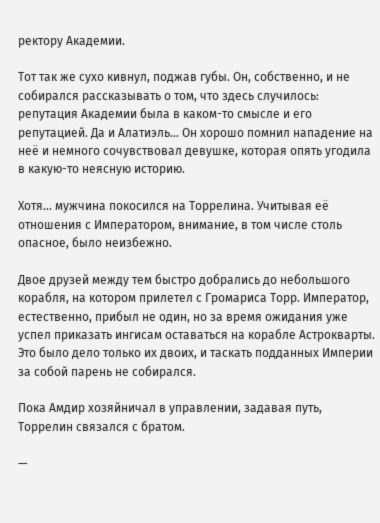ректору Академии.

Тот так же сухо кивнул, поджав губы. Он, собственно, и не собирался рассказывать о том, что здесь случилось: репутация Академии была в каком-то смысле и его репутацией. Да и Алатиэль… Он хорошо помнил нападение на неё и немного сочувствовал девушке, которая опять угодила в какую-то неясную историю.

Хотя… мужчина покосился на Торрелина. Учитывая её отношения с Императором, внимание, в том числе столь опасное, было неизбежно.

Двое друзей между тем быстро добрались до небольшого корабля, на котором прилетел с Громариса Торр. Император, естественно, прибыл не один, но за время ожидания уже успел приказать ингисам оставаться на корабле Астрокварты. Это было дело только их двоих, и таскать подданных Империи за собой парень не собирался.

Пока Амдир хозяйничал в управлении, задавая путь, Торрелин связался с братом.

—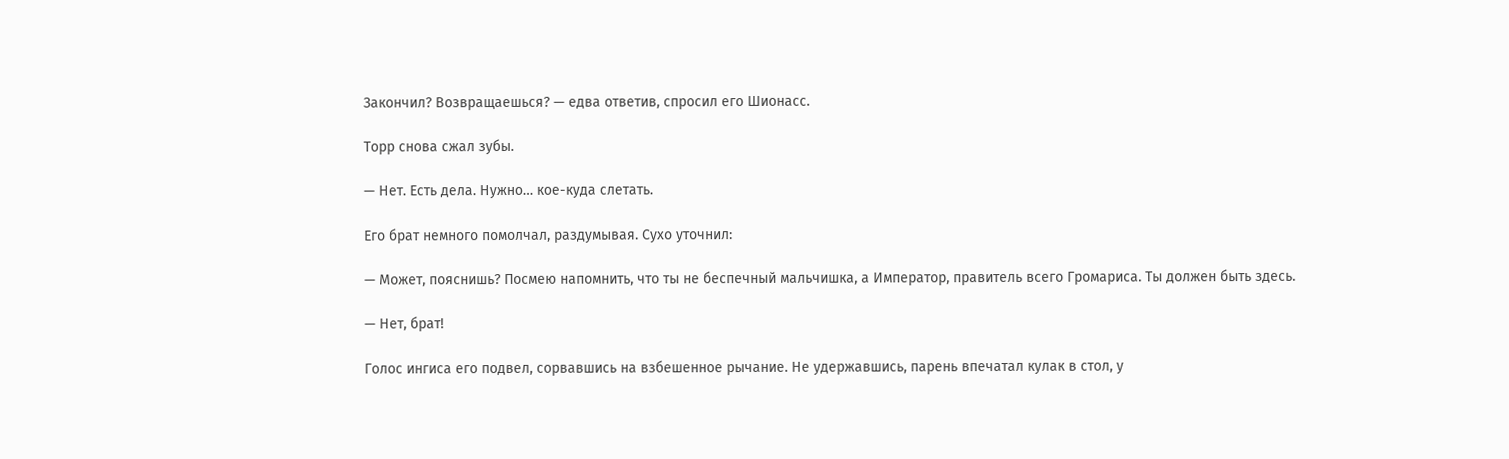Закончил? Возвращаешься? — едва ответив, спросил его Шионасс.

Торр снова сжал зубы.

— Нет. Есть дела. Нужно… кое-куда слетать.

Его брат немного помолчал, раздумывая. Сухо уточнил:

— Может, пояснишь? Посмею напомнить, что ты не беспечный мальчишка, а Император, правитель всего Громариса. Ты должен быть здесь.

— Нет, брат!

Голос ингиса его подвел, сорвавшись на взбешенное рычание. Не удержавшись, парень впечатал кулак в стол, у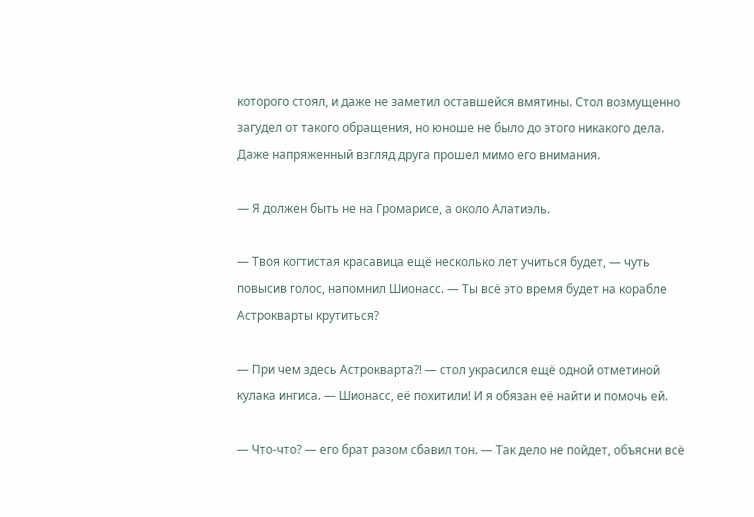которого стоял, и даже не заметил оставшейся вмятины. Стол возмущенно загудел от такого обращения, но юноше не было до этого никакого дела. Даже напряженный взгляд друга прошел мимо его внимания.

— Я должен быть не на Громарисе, а около Алатиэль.

— Твоя когтистая красавица ещё несколько лет учиться будет, — чуть повысив голос, напомнил Шионасс. — Ты всё это время будет на корабле Астрокварты крутиться?

— При чем здесь Астрокварта⁈ — стол украсился ещё одной отметиной кулака ингиса. — Шионасс, её похитили! И я обязан её найти и помочь ей.

— Что-что? — его брат разом сбавил тон. — Так дело не пойдет, объясни всё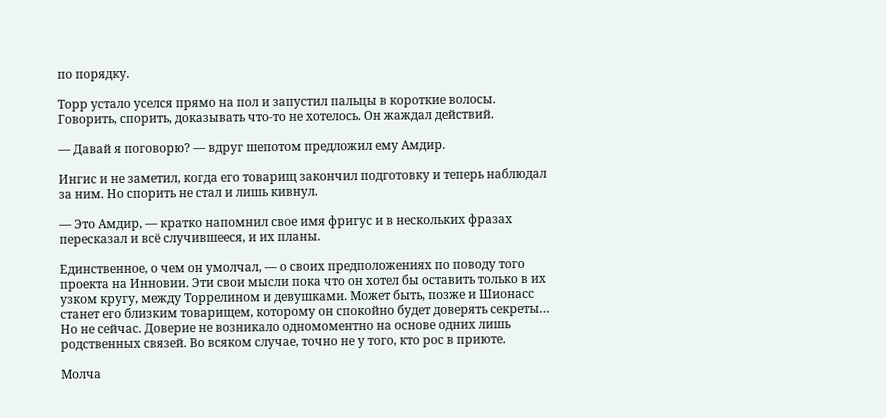по порядку.

Торр устало уселся прямо на пол и запустил пальцы в короткие волосы. Говорить, спорить, доказывать что-то не хотелось. Он жаждал действий.

— Давай я поговорю? — вдруг шепотом предложил ему Амдир.

Ингис и не заметил, когда его товарищ закончил подготовку и теперь наблюдал за ним. Но спорить не стал и лишь кивнул.

— Это Амдир, — кратко напомнил свое имя фригус и в нескольких фразах пересказал и всё случившееся, и их планы.

Единственное, о чем он умолчал, — о своих предположениях по поводу того проекта на Инновии. Эти свои мысли пока что он хотел бы оставить только в их узком кругу, между Торрелином и девушками. Может быть, позже и Шионасс станет его близким товарищем, которому он спокойно будет доверять секреты… Но не сейчас. Доверие не возникало одномоментно на основе одних лишь родственных связей. Во всяком случае, точно не у того, кто рос в приюте.

Молча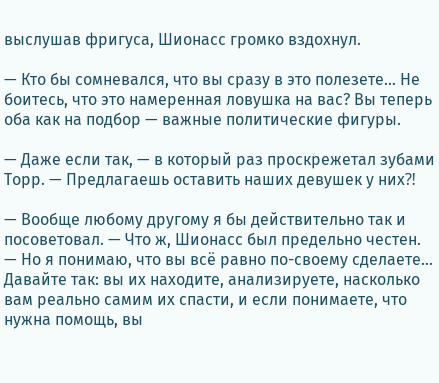выслушав фригуса, Шионасс громко вздохнул.

— Кто бы сомневался, что вы сразу в это полезете… Не боитесь, что это намеренная ловушка на вас? Вы теперь оба как на подбор — важные политические фигуры.

— Даже если так, — в который раз проскрежетал зубами Торр. — Предлагаешь оставить наших девушек у них⁈

— Вообще любому другому я бы действительно так и посоветовал. — Что ж, Шионасс был предельно честен. — Но я понимаю, что вы всё равно по-своему сделаете… Давайте так: вы их находите, анализируете, насколько вам реально самим их спасти, и если понимаете, что нужна помощь, вы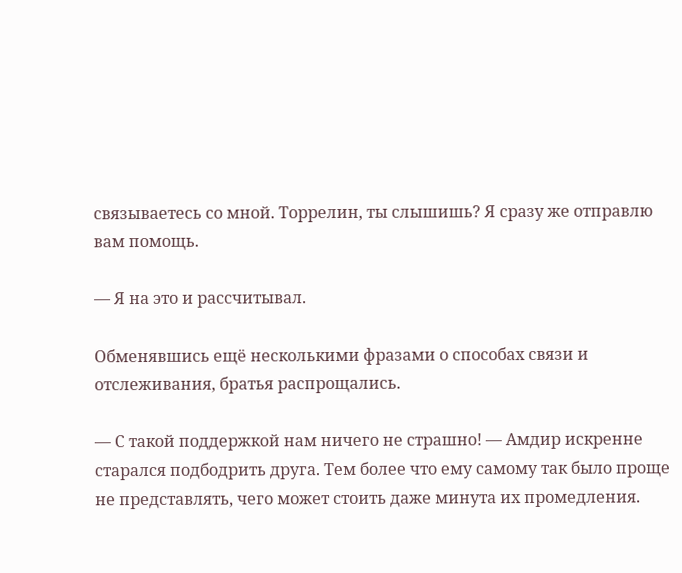связываетесь со мной. Торрелин, ты слышишь? Я сразу же отправлю вам помощь.

— Я на это и рассчитывал.

Обменявшись ещё несколькими фразами о способах связи и отслеживания, братья распрощались.

— С такой поддержкой нам ничего не страшно! — Амдир искренне старался подбодрить друга. Тем более что ему самому так было проще не представлять, чего может стоить даже минута их промедления.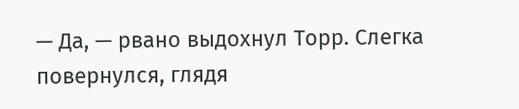— Да, — рвано выдохнул Торр. Слегка повернулся, глядя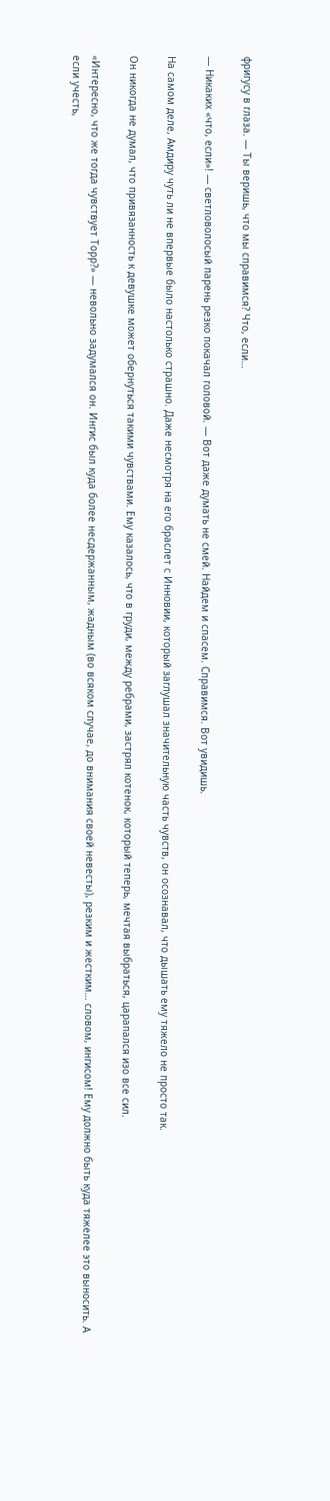фригусу в глаза. — Ты веришь, что мы справимся? Что, если…

— Никаких «что, если»! — светловолосый парень резко покачал головой. — Вот даже думать не смей. Найдем и спасем. Справимся. Вот увидишь.

На самом деле, Амдиру чуть ли не впервые было настолько страшно. Даже несмотря на его браслет с Инновии, который заглушал значительную часть чувств, он осознавал, что дышать ему тяжело не просто так.

Он никогда не думал, что привязанность к девушке может обернуться такими чувствами. Ему казалось, что в груди, между ребрами, застрял котенок, который теперь, мечтая выбраться, царапался изо все сил.

«Интересно, что же тогда чувствует Торр?» — невольно задумался он. Ингис был куда более несдержанным, жадным (во всяком случае, до внимания своей невесты), резким и жестким… словом, ингисом! Ему должно быть куда тяжелее это выносить. А если учесть,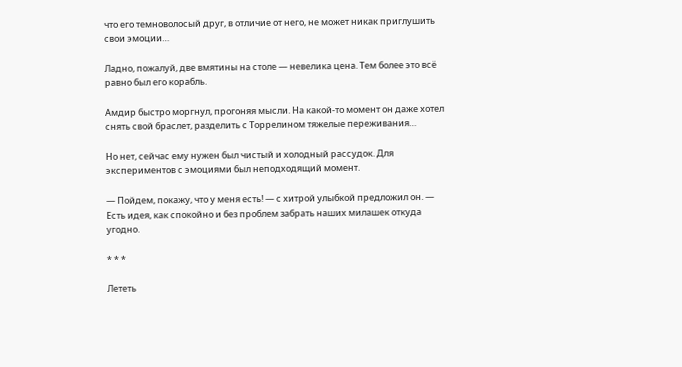что его темноволосый друг, в отличие от него, не может никак приглушить свои эмоции…

Ладно, пожалуй, две вмятины на столе — невелика цена. Тем более это всё равно был его корабль.

Амдир быстро моргнул, прогоняя мысли. На какой-то момент он даже хотел снять свой браслет, разделить с Торрелином тяжелые переживания…

Но нет, сейчас ему нужен был чистый и холодный рассудок. Для экспериментов с эмоциями был неподходящий момент.

— Пойдем, покажу, что у меня есть! — с хитрой улыбкой предложил он. — Есть идея, как спокойно и без проблем забрать наших милашек откуда угодно.

* * *

Лететь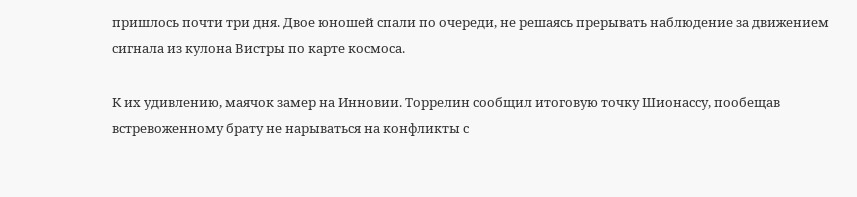пришлось почти три дня. Двое юношей спали по очереди, не решаясь прерывать наблюдение за движением сигнала из кулона Вистры по карте космоса.

К их удивлению, маячок замер на Инновии. Торрелин сообщил итоговую точку Шионассу, пообещав встревоженному брату не нарываться на конфликты с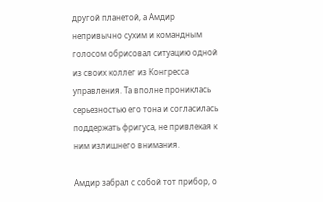другой планетой, а Амдир непривычно сухим и командным голосом обрисовал ситуацию одной из своих коллег из Конгресса управления. Та вполне прониклась серьезностью его тона и согласилась поддержать фригуса, не привлекая к ним излишнего внимания.

Амдир забрал с собой тот прибор, о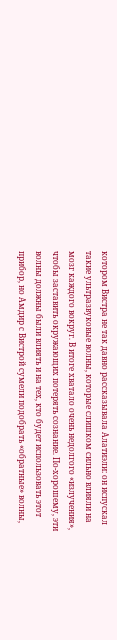котором Вистра не так давно рассказывала Алатиэли: он испускал такие ультразвуковые волны, которые слишком сильно влияли на мозг каждого вокруг. В итоге хватало очень недолгого «излучения», чтобы заставить окружающих потерять сознание. По-хорошему, эти волны должны были влиять и на тех, кто будет использовать этот прибор, но Амдир с Вистрой сумели подобрать «обратные» волны,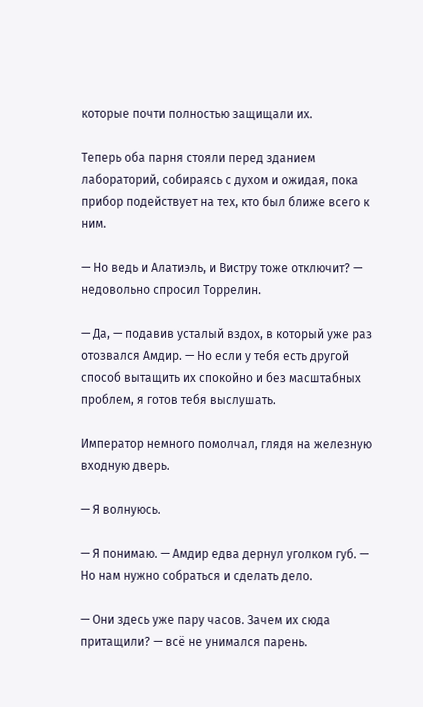которые почти полностью защищали их.

Теперь оба парня стояли перед зданием лабораторий, собираясь с духом и ожидая, пока прибор подействует на тех, кто был ближе всего к ним.

— Но ведь и Алатиэль, и Вистру тоже отключит? — недовольно спросил Торрелин.

— Да, — подавив усталый вздох, в который уже раз отозвался Амдир. — Но если у тебя есть другой способ вытащить их спокойно и без масштабных проблем, я готов тебя выслушать.

Император немного помолчал, глядя на железную входную дверь.

— Я волнуюсь.

— Я понимаю. — Амдир едва дернул уголком губ. — Но нам нужно собраться и сделать дело.

— Они здесь уже пару часов. Зачем их сюда притащили? — всё не унимался парень.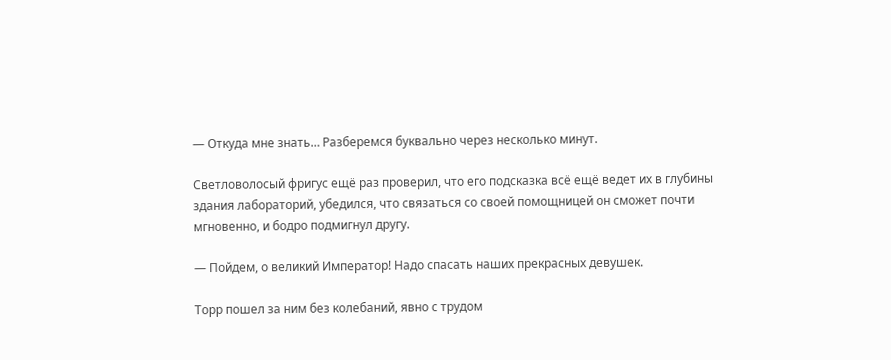— Откуда мне знать… Разберемся буквально через несколько минут.

Светловолосый фригус ещё раз проверил, что его подсказка всё ещё ведет их в глубины здания лабораторий, убедился, что связаться со своей помощницей он сможет почти мгновенно, и бодро подмигнул другу.

— Пойдем, о великий Император! Надо спасать наших прекрасных девушек.

Торр пошел за ним без колебаний, явно с трудом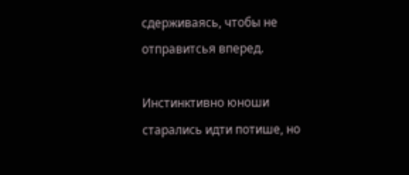сдерживаясь, чтобы не отправитсья вперед.

Инстинктивно юноши старались идти потише, но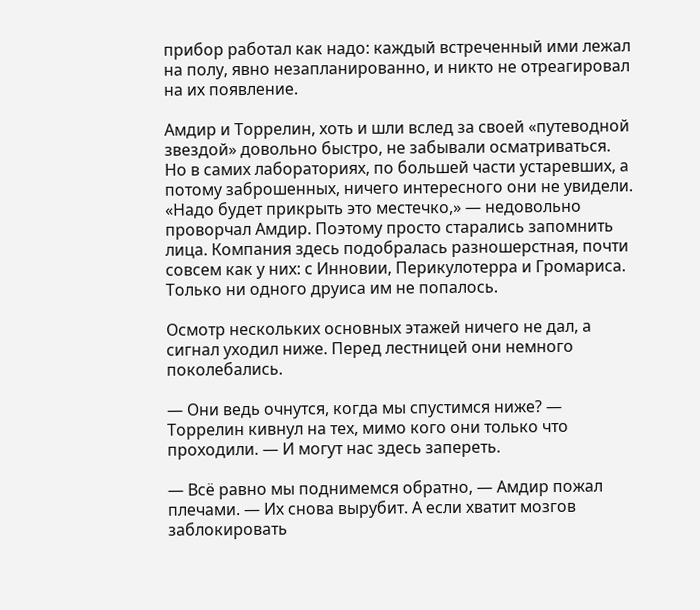прибор работал как надо: каждый встреченный ими лежал на полу, явно незапланированно, и никто не отреагировал на их появление.

Амдир и Торрелин, хоть и шли вслед за своей «путеводной звездой» довольно быстро, не забывали осматриваться. Но в самих лабораториях, по большей части устаревших, а потому заброшенных, ничего интересного они не увидели. «Надо будет прикрыть это местечко,» — недовольно проворчал Амдир. Поэтому просто старались запомнить лица. Компания здесь подобралась разношерстная, почти совсем как у них: с Инновии, Перикулотерра и Громариса. Только ни одного друиса им не попалось.

Осмотр нескольких основных этажей ничего не дал, а сигнал уходил ниже. Перед лестницей они немного поколебались.

— Они ведь очнутся, когда мы спустимся ниже? — Торрелин кивнул на тех, мимо кого они только что проходили. — И могут нас здесь запереть.

— Всё равно мы поднимемся обратно, — Амдир пожал плечами. — Их снова вырубит. А если хватит мозгов заблокировать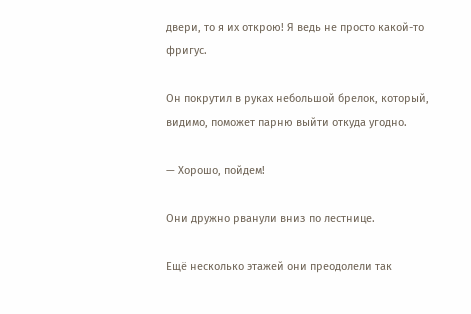двери, то я их открою! Я ведь не просто какой-то фригус.

Он покрутил в руках небольшой брелок, который, видимо, поможет парню выйти откуда угодно.

— Хорошо, пойдем!

Они дружно рванули вниз по лестнице.

Ещё несколько этажей они преодолели так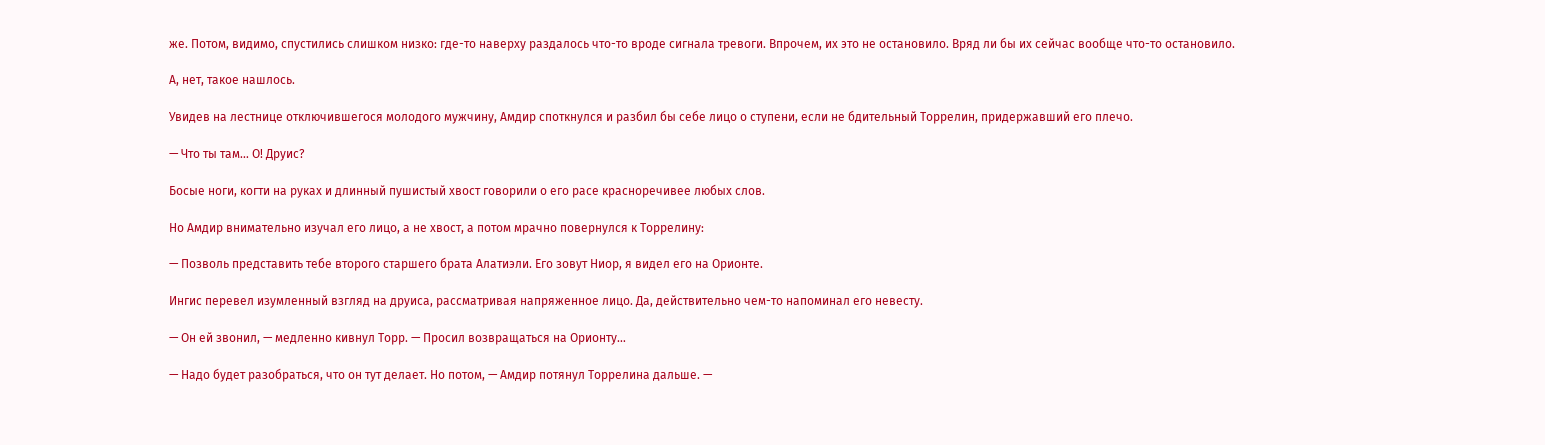же. Потом, видимо, спустились слишком низко: где-то наверху раздалось что-то вроде сигнала тревоги. Впрочем, их это не остановило. Вряд ли бы их сейчас вообще что-то остановило.

А, нет, такое нашлось.

Увидев на лестнице отключившегося молодого мужчину, Амдир споткнулся и разбил бы себе лицо о ступени, если не бдительный Торрелин, придержавший его плечо.

— Что ты там… О! Друис?

Босые ноги, когти на руках и длинный пушистый хвост говорили о его расе красноречивее любых слов.

Но Амдир внимательно изучал его лицо, а не хвост, а потом мрачно повернулся к Торрелину:

— Позволь представить тебе второго старшего брата Алатиэли. Его зовут Ниор, я видел его на Орионте.

Ингис перевел изумленный взгляд на друиса, рассматривая напряженное лицо. Да, действительно чем-то напоминал его невесту.

— Он ей звонил, — медленно кивнул Торр. — Просил возвращаться на Орионту…

— Надо будет разобраться, что он тут делает. Но потом, — Амдир потянул Торрелина дальше. —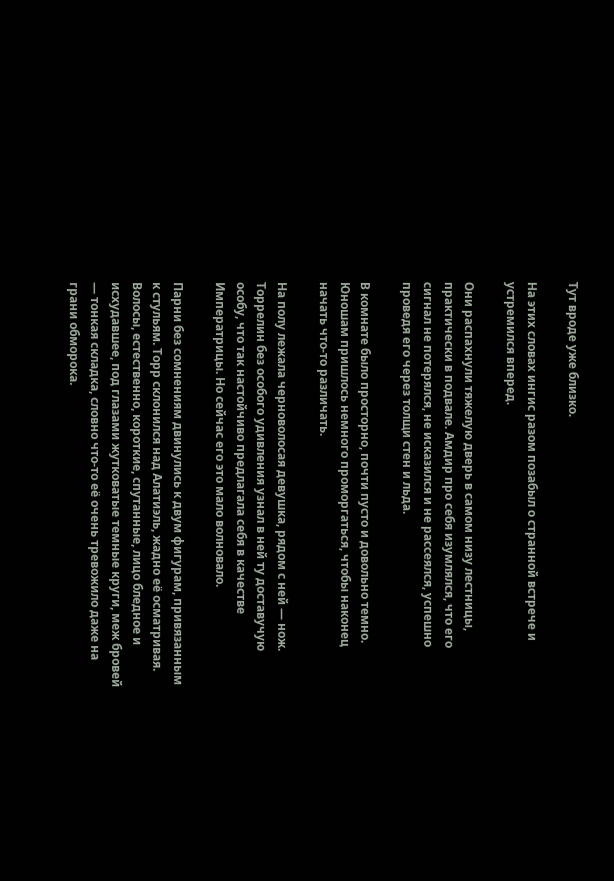Тут вроде уже близко.

На этих словах ингис разом позабыл о странной встрече и устремился вперед.

Они распахнули тяжелую дверь в самом низу лестницы, практически в подвале. Амдир про себя изумлялся, что его сигнал не потерялся, не исказился и не рассеялся, успешно проведя его через толщи стен и льда.

В комнате было просторно, почти пусто и довольно темно. Юношам пришлось немного проморгаться, чтобы наконец начать что-то различать.

На полу лежала черноволосая девушка, рядом с ней — нож. Торрелин без особого удивления узнал в ней ту доставучую особу, что так настойчиво предлагала себя в качестве Императрицы. Но сейчас его это мало волновало.

Парни без сомнениям двинулись к двум фигурам, привязанным к стульям. Торр склонился над Алатиэль, жадно её осматривая. Волосы, естественно, короткие, спутанные, лицо бледное и исхудавшее, под глазами жутковатые темные круги, меж бровей — тонкая складка, словно что-то её очень тревожило даже на грани обморока.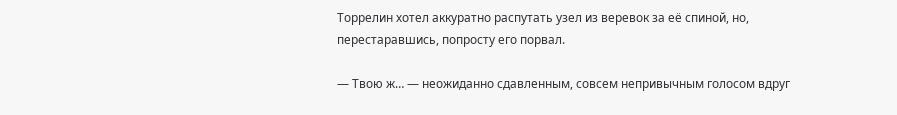Торрелин хотел аккуратно распутать узел из веревок за её спиной, но, перестаравшись, попросту его порвал.

— Твою ж… — неожиданно сдавленным, совсем непривычным голосом вдруг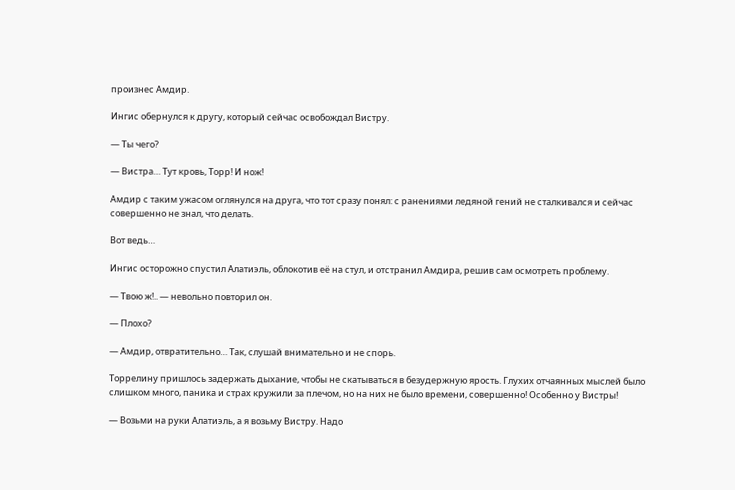произнес Амдир.

Ингис обернулся к другу, который сейчас освобождал Вистру.

— Ты чего?

— Вистра… Тут кровь, Торр! И нож!

Амдир с таким ужасом оглянулся на друга, что тот сразу понял: с ранениями ледяной гений не сталкивался и сейчас совершенно не знал, что делать.

Вот ведь…

Ингис осторожно спустил Алатиэль, облокотив её на стул, и отстранил Амдира, решив сам осмотреть проблему.

— Твою ж!.. — невольно повторил он.

— Плохо?

— Амдир, отвратительно… Так, слушай внимательно и не спорь.

Торрелину пришлось задержать дыхание, чтобы не скатываться в безудержную ярость. Глухих отчаянных мыслей было слишком много, паника и страх кружили за плечом, но на них не было времени, совершенно! Особенно у Вистры!

— Возьми на руки Алатиэль, а я возьму Вистру. Надо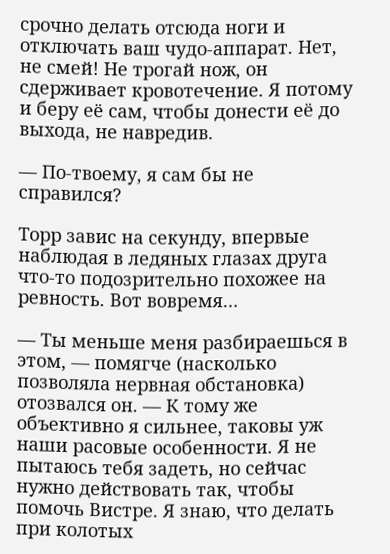срочно делать отсюда ноги и отключать ваш чудо-аппарат. Нет, не смей! Не трогай нож, он сдерживает кровотечение. Я потому и беру её сам, чтобы донести её до выхода, не навредив.

— По-твоему, я сам бы не справился?

Торр завис на секунду, впервые наблюдая в ледяных глазах друга что-то подозрительно похожее на ревность. Вот вовремя…

— Ты меньше меня разбираешься в этом, — помягче (насколько позволяла нервная обстановка) отозвался он. — К тому же объективно я сильнее, таковы уж наши расовые особенности. Я не пытаюсь тебя задеть, но сейчас нужно действовать так, чтобы помочь Вистре. Я знаю, что делать при колотых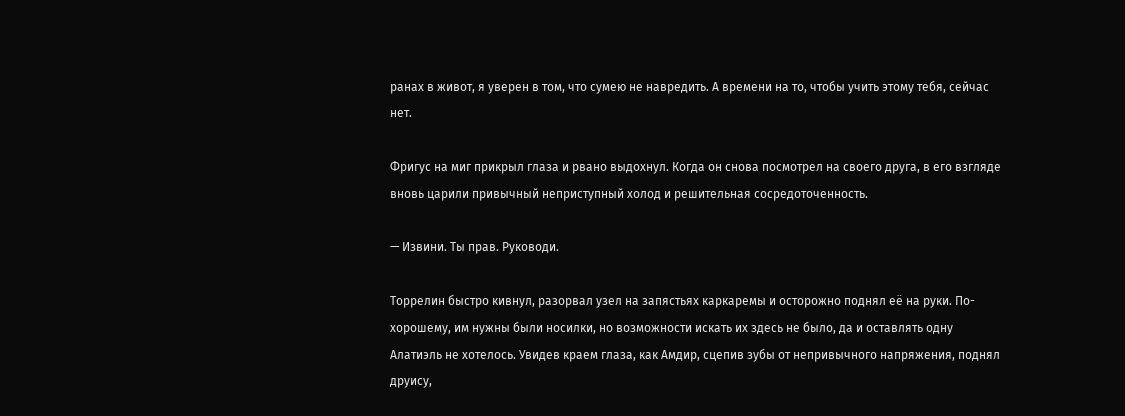ранах в живот, я уверен в том, что сумею не навредить. А времени на то, чтобы учить этому тебя, сейчас нет.

Фригус на миг прикрыл глаза и рвано выдохнул. Когда он снова посмотрел на своего друга, в его взгляде вновь царили привычный неприступный холод и решительная сосредоточенность.

— Извини. Ты прав. Руководи.

Торрелин быстро кивнул, разорвал узел на запястьях каркаремы и осторожно поднял её на руки. По-хорошему, им нужны были носилки, но возможности искать их здесь не было, да и оставлять одну Алатиэль не хотелось. Увидев краем глаза, как Амдир, сцепив зубы от непривычного напряжения, поднял друису,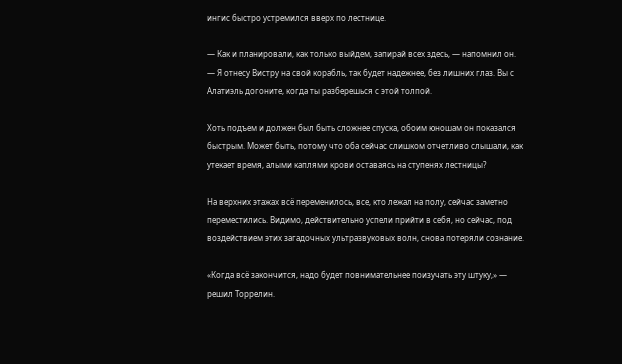ингис быстро устремился вверх по лестнице.

— Как и планировали, как только выйдем, запирай всех здесь, — напомнил он. — Я отнесу Вистру на свой корабль, так будет надежнее, без лишних глаз. Вы с Алатиэль догоните, когда ты разберешься с этой толпой.

Хоть подъем и должен был быть сложнее спуска, обоим юношам он показался быстрым. Может быть, потому что оба сейчас слишком отчетливо слышали, как утекает время, алыми каплями крови оставаясь на ступенях лестницы?

На верхних этажах всё переменилось, все, кто лежал на полу, сейчас заметно переместились. Видимо, действительно успели прийти в себя, но сейчас, под воздействием этих загадочных ультразвуковых волн, снова потеряли сознание.

«Когда всё закончится, надо будет повнимательнее поизучать эту штуку,» — решил Торрелин.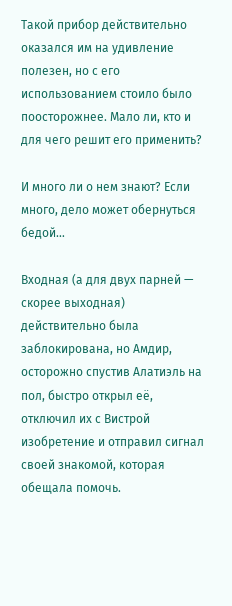Такой прибор действительно оказался им на удивление полезен, но с его использованием стоило было поосторожнее. Мало ли, кто и для чего решит его применить?

И много ли о нем знают? Если много, дело может обернуться бедой…

Входная (а для двух парней — скорее выходная) действительно была заблокирована, но Амдир, осторожно спустив Алатиэль на пол, быстро открыл её, отключил их с Вистрой изобретение и отправил сигнал своей знакомой, которая обещала помочь.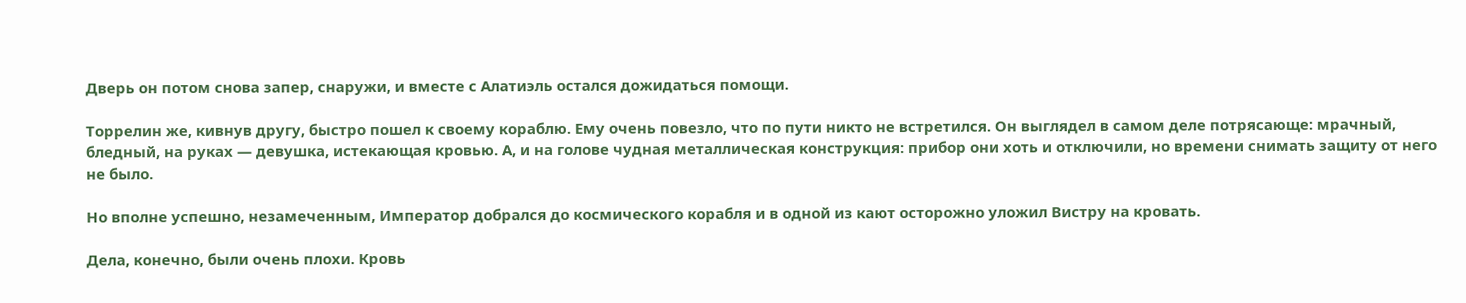Дверь он потом снова запер, снаружи, и вместе с Алатиэль остался дожидаться помощи.

Торрелин же, кивнув другу, быстро пошел к своему кораблю. Ему очень повезло, что по пути никто не встретился. Он выглядел в самом деле потрясающе: мрачный, бледный, на руках — девушка, истекающая кровью. А, и на голове чудная металлическая конструкция: прибор они хоть и отключили, но времени снимать защиту от него не было.

Но вполне успешно, незамеченным, Император добрался до космического корабля и в одной из кают осторожно уложил Вистру на кровать.

Дела, конечно, были очень плохи. Кровь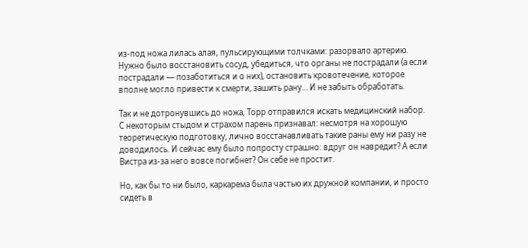из-под ножа лилась алая, пульсирующими толчками: разорвало артерию. Нужно было восстановить сосуд, убедиться, что органы не пострадали (а если пострадали — позаботиться и о них), остановить кровотечение, которое вполне могло привести к смерти, зашить рану… И не забыть обработать.

Так и не дотронувшись до ножа, Торр отправился искать медицинский набор. С некоторым стыдом и страхом парень признавал: несмотря на хорошую теоретическую подготовку, лично восстанавливать такие раны ему ни разу не доводилось. И сейчас ему было попросту страшно: вдруг он навредит? А если Вистра из-за него вовсе погибнет? Он себе не простит.

Но, как бы то ни было, каркарема была частью их дружной компании, и просто сидеть в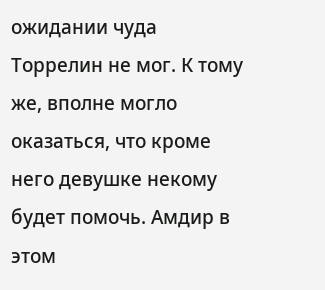ожидании чуда Торрелин не мог. К тому же, вполне могло оказаться, что кроме него девушке некому будет помочь. Амдир в этом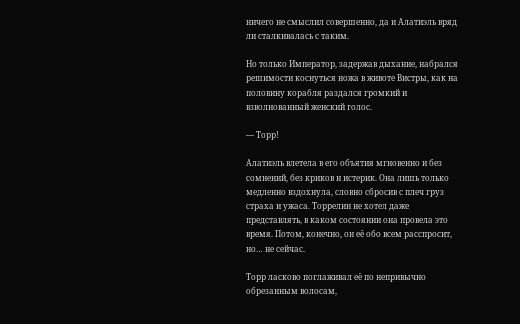ничего не смыслил совершенно, да и Алатиэль вряд ли сталкивалась с таким.

Но только Император, задержав дыхание, набрался решимости коснуться ножа в животе Вистры, как на половину корабля раздался громкий и взволнованный женский голос.

— Торр!

Алатиэль влетела в его объятия мгновенно и без сомнений, без криков и истерик. Она лишь только медленно вздохнула, словно сбросив с плеч груз страха и ужаса. Торрелин не хотел даже представлять, в каком состоянии она провела это время. Потом, конечно, он её обо всем расспросит, но… не сейчас.

Торр ласково поглаживал её по непривычно обрезанным волосам,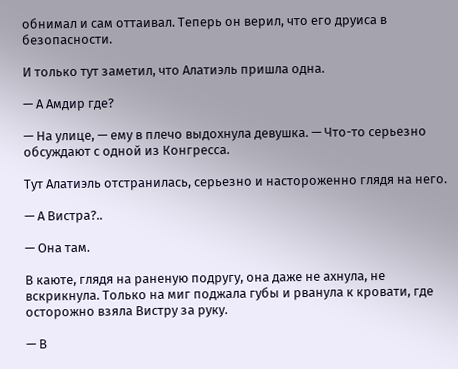обнимал и сам оттаивал. Теперь он верил, что его друиса в безопасности.

И только тут заметил, что Алатиэль пришла одна.

— А Амдир где?

— На улице, — ему в плечо выдохнула девушка. — Что-то серьезно обсуждают с одной из Конгресса.

Тут Алатиэль отстранилась, серьезно и настороженно глядя на него.

— А Вистра?..

— Она там.

В каюте, глядя на раненую подругу, она даже не ахнула, не вскрикнула. Только на миг поджала губы и рванула к кровати, где осторожно взяла Вистру за руку.

— В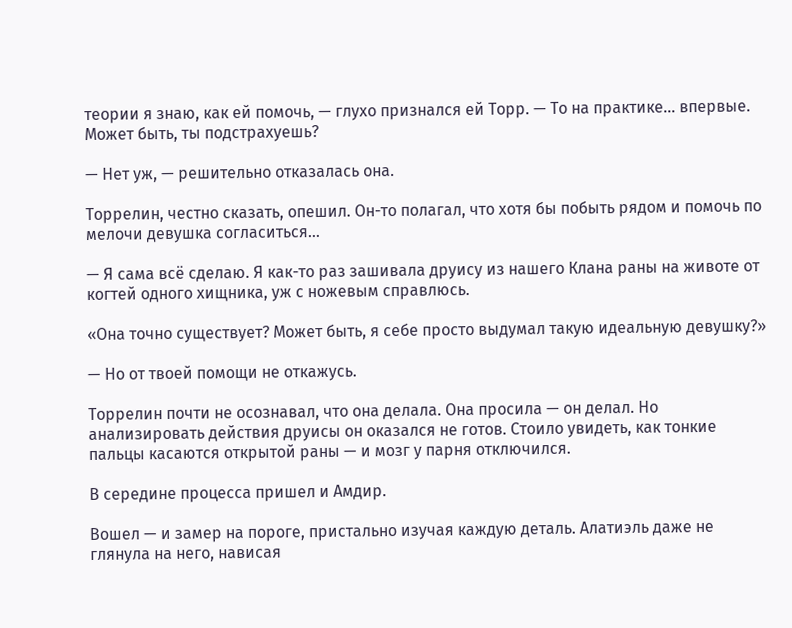теории я знаю, как ей помочь, — глухо признался ей Торр. — То на практике… впервые. Может быть, ты подстрахуешь?

— Нет уж, — решительно отказалась она.

Торрелин, честно сказать, опешил. Он-то полагал, что хотя бы побыть рядом и помочь по мелочи девушка согласиться…

— Я сама всё сделаю. Я как-то раз зашивала друису из нашего Клана раны на животе от когтей одного хищника, уж с ножевым справлюсь.

«Она точно существует? Может быть, я себе просто выдумал такую идеальную девушку?»

— Но от твоей помощи не откажусь.

Торрелин почти не осознавал, что она делала. Она просила — он делал. Но анализировать действия друисы он оказался не готов. Стоило увидеть, как тонкие пальцы касаются открытой раны — и мозг у парня отключился.

В середине процесса пришел и Амдир.

Вошел — и замер на пороге, пристально изучая каждую деталь. Алатиэль даже не глянула на него, нависая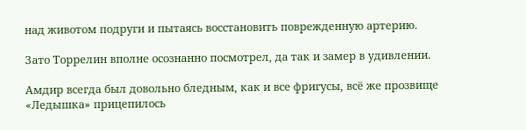над животом подруги и пытаясь восстановить поврежденную артерию.

Зато Торрелин вполне осознанно посмотрел, да так и замер в удивлении.

Амдир всегда был довольно бледным, как и все фригусы, всё же прозвище «Ледышка» прицепилось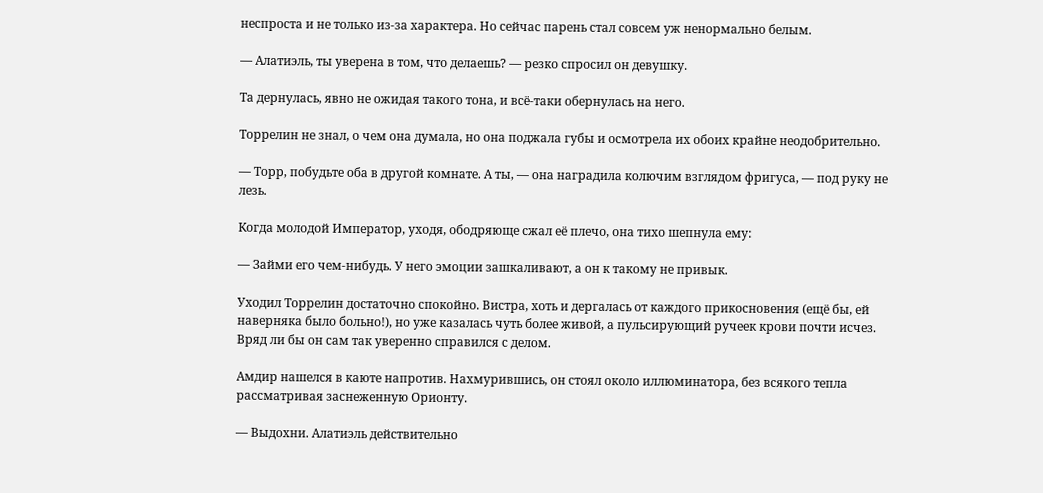неспроста и не только из-за характера. Но сейчас парень стал совсем уж ненормально белым.

— Алатиэль, ты уверена в том, что делаешь? — резко спросил он девушку.

Та дернулась, явно не ожидая такого тона, и всё-таки обернулась на него.

Торрелин не знал, о чем она думала, но она поджала губы и осмотрела их обоих крайне неодобрительно.

— Торр, побудьте оба в другой комнате. А ты, — она наградила колючим взглядом фригуса, — под руку не лезь.

Когда молодой Император, уходя, ободряюще сжал её плечо, она тихо шепнула ему:

— Займи его чем-нибудь. У него эмоции зашкаливают, а он к такому не привык.

Уходил Торрелин достаточно спокойно. Вистра, хоть и дергалась от каждого прикосновения (ещё бы, ей наверняка было больно!), но уже казалась чуть более живой, а пульсирующий ручеек крови почти исчез. Вряд ли бы он сам так уверенно справился с делом.

Амдир нашелся в каюте напротив. Нахмурившись, он стоял около иллюминатора, без всякого тепла рассматривая заснеженную Орионту.

— Выдохни. Алатиэль действительно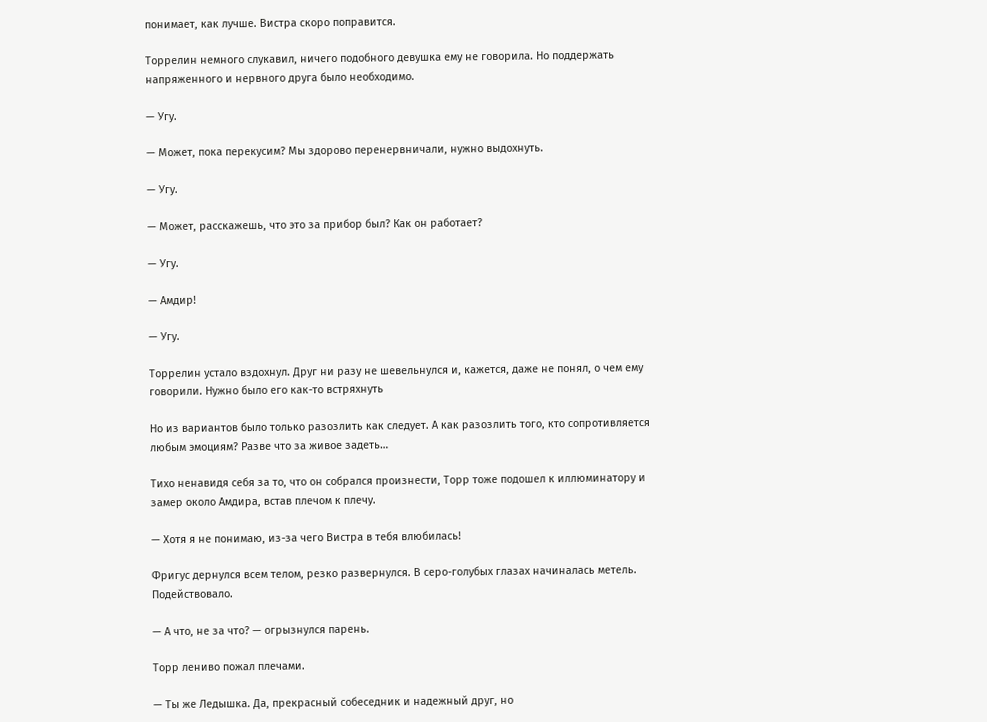понимает, как лучше. Вистра скоро поправится.

Торрелин немного слукавил, ничего подобного девушка ему не говорила. Но поддержать напряженного и нервного друга было необходимо.

— Угу.

— Может, пока перекусим? Мы здорово перенервничали, нужно выдохнуть.

— Угу.

— Может, расскажешь, что это за прибор был? Как он работает?

— Угу.

— Амдир!

— Угу.

Торрелин устало вздохнул. Друг ни разу не шевельнулся и, кажется, даже не понял, о чем ему говорили. Нужно было его как-то встряхнуть

Но из вариантов было только разозлить как следует. А как разозлить того, кто сопротивляется любым эмоциям? Разве что за живое задеть…

Тихо ненавидя себя за то, что он собрался произнести, Торр тоже подошел к иллюминатору и замер около Амдира, встав плечом к плечу.

— Хотя я не понимаю, из-за чего Вистра в тебя влюбилась!

Фригус дернулся всем телом, резко развернулся. В серо-голубых глазах начиналась метель. Подействовало.

— А что, не за что? — огрызнулся парень.

Торр лениво пожал плечами.

— Ты же Ледышка. Да, прекрасный собеседник и надежный друг, но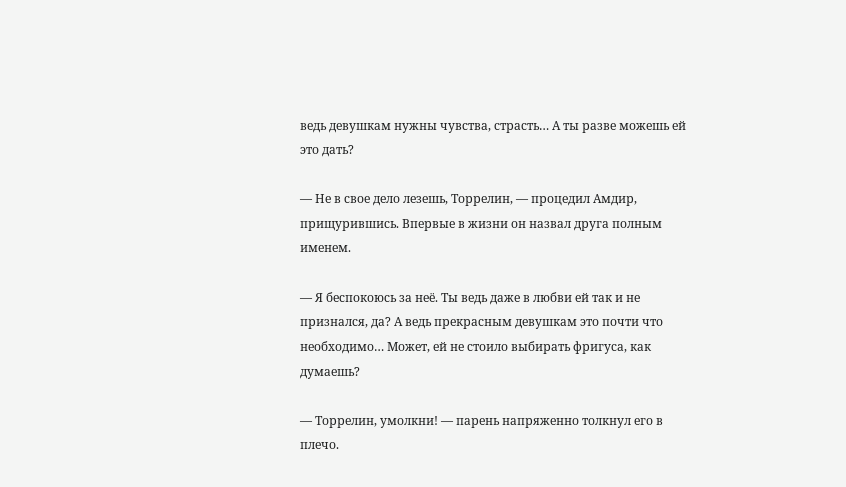ведь девушкам нужны чувства, страсть… А ты разве можешь ей это дать?

— Не в свое дело лезешь, Торрелин, — процедил Амдир, прищурившись. Впервые в жизни он назвал друга полным именем.

— Я беспокоюсь за неё. Ты ведь даже в любви ей так и не признался, да? А ведь прекрасным девушкам это почти что необходимо… Может, ей не стоило выбирать фригуса, как думаешь?

— Торрелин, умолкни! — парень напряженно толкнул его в плечо.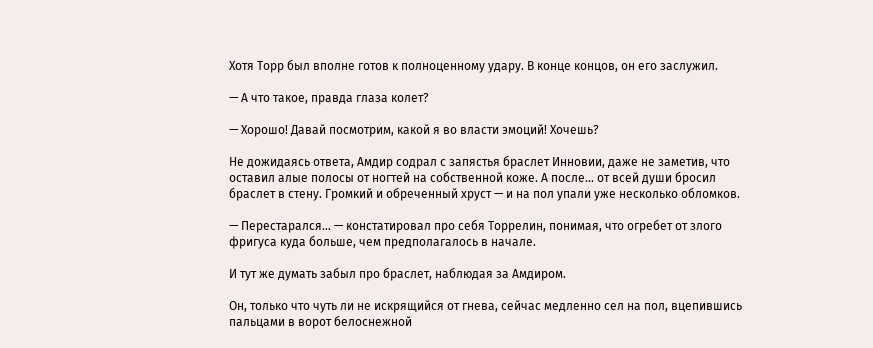Хотя Торр был вполне готов к полноценному удару. В конце концов, он его заслужил.

— А что такое, правда глаза колет?

— Хорошо! Давай посмотрим, какой я во власти эмоций! Хочешь?

Не дожидаясь ответа, Амдир содрал с запястья браслет Инновии, даже не заметив, что оставил алые полосы от ногтей на собственной коже. А после… от всей души бросил браслет в стену. Громкий и обреченный хруст — и на пол упали уже несколько обломков.

— Перестарался… — констатировал про себя Торрелин, понимая, что огребет от злого фригуса куда больше, чем предполагалось в начале.

И тут же думать забыл про браслет, наблюдая за Амдиром.

Он, только что чуть ли не искрящийся от гнева, сейчас медленно сел на пол, вцепившись пальцами в ворот белоснежной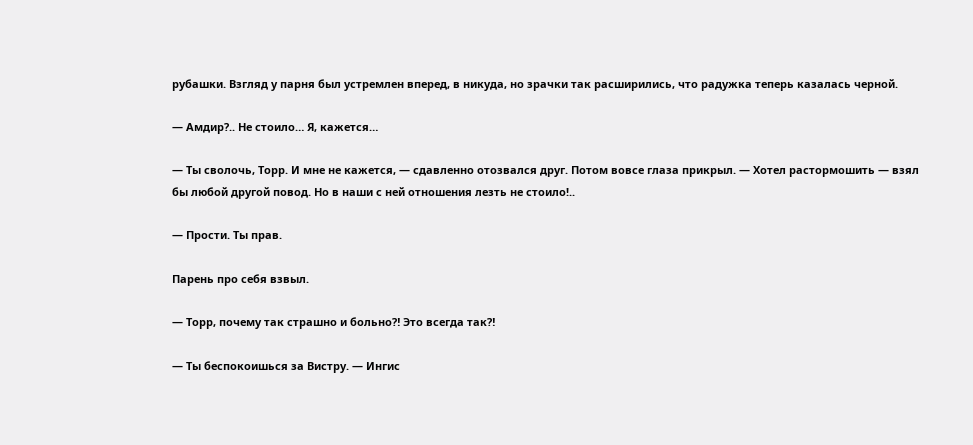рубашки. Взгляд у парня был устремлен вперед, в никуда, но зрачки так расширились, что радужка теперь казалась черной.

— Амдир?.. Не стоило… Я, кажется…

— Ты сволочь, Торр. И мне не кажется, — сдавленно отозвался друг. Потом вовсе глаза прикрыл. — Хотел растормошить — взял бы любой другой повод. Но в наши с ней отношения лезть не стоило!..

— Прости. Ты прав.

Парень про себя взвыл.

— Торр, почему так страшно и больно⁈ Это всегда так⁈

— Ты беспокоишься за Вистру. — Ингис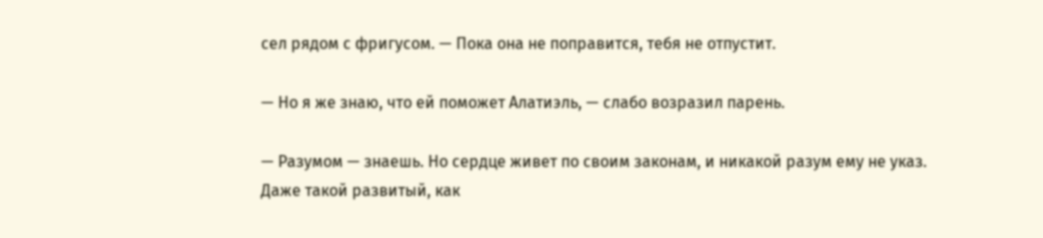сел рядом с фригусом. — Пока она не поправится, тебя не отпустит.

— Но я же знаю, что ей поможет Алатиэль, — слабо возразил парень.

— Разумом — знаешь. Но сердце живет по своим законам, и никакой разум ему не указ. Даже такой развитый, как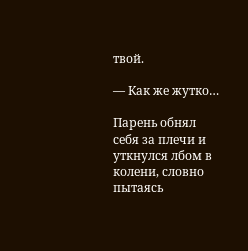твой.

— Как же жутко…

Парень обнял себя за плечи и уткнулся лбом в колени, словно пытаясь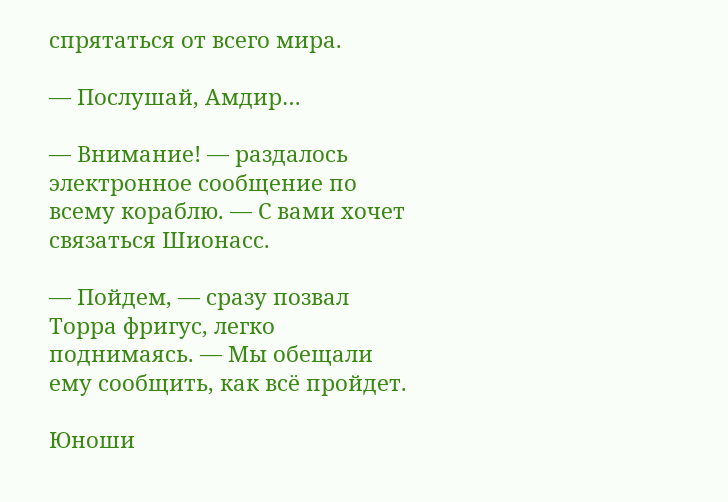спрятаться от всего мира.

— Послушай, Амдир…

— Внимание! — раздалось электронное сообщение по всему кораблю. — С вами хочет связаться Шионасс.

— Пойдем, — сразу позвал Торра фригус, легко поднимаясь. — Мы обещали ему сообщить, как всё пройдет.

Юноши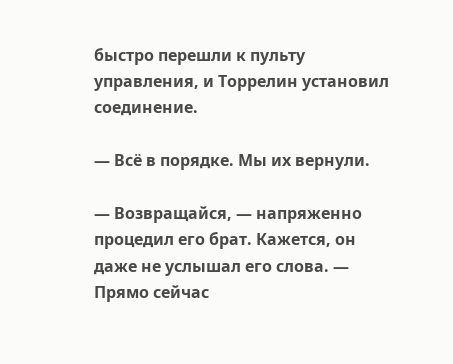быстро перешли к пульту управления, и Торрелин установил соединение.

— Всё в порядке. Мы их вернули.

— Возвращайся, — напряженно процедил его брат. Кажется, он даже не услышал его слова. — Прямо сейчас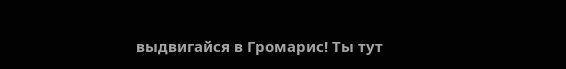выдвигайся в Громарис! Ты тут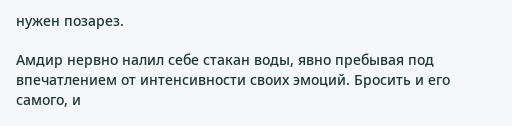нужен позарез.

Амдир нервно налил себе стакан воды, явно пребывая под впечатлением от интенсивности своих эмоций. Бросить и его самого, и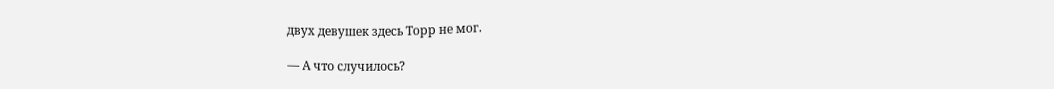двух девушек здесь Торр не мог.

— А что случилось?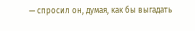— спросил он, думая, как бы выгадать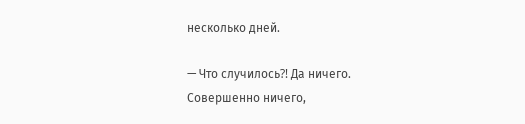несколько дней.

— Что случилось⁈ Да ничего. Совершенно ничего,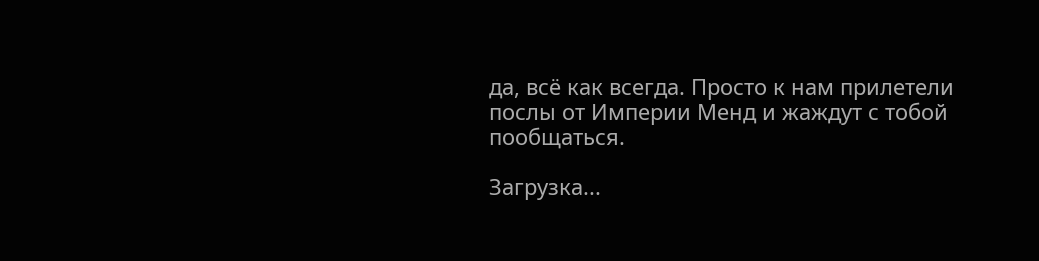да, всё как всегда. Просто к нам прилетели послы от Империи Менд и жаждут с тобой пообщаться.

Загрузка...